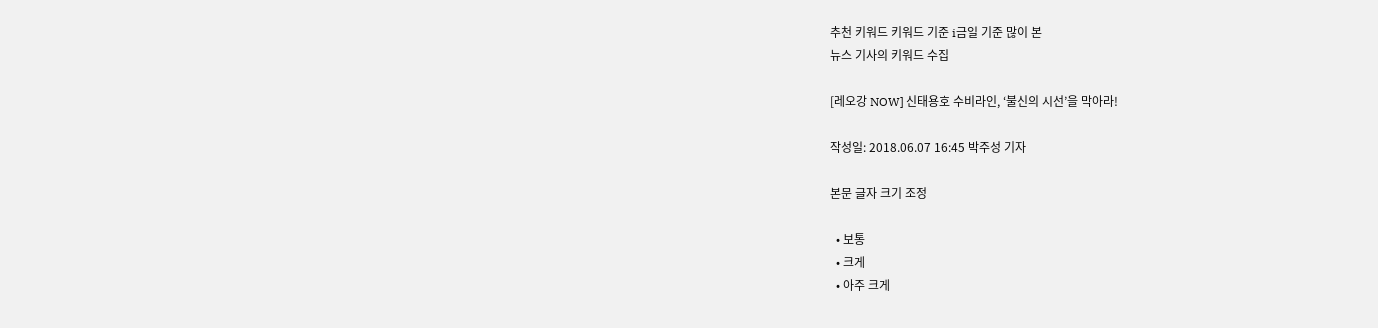추천 키워드 키워드 기준 i금일 기준 많이 본
뉴스 기사의 키워드 수집

[레오강 NOW] 신태용호 수비라인, ‘불신의 시선’을 막아라!

작성일: 2018.06.07 16:45 박주성 기자

본문 글자 크기 조정

  • 보통
  • 크게
  • 아주 크게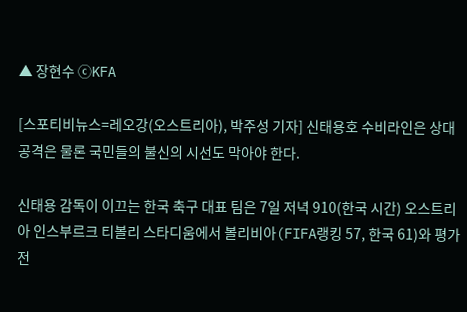▲ 장현수 ⓒKFA

[스포티비뉴스=레오강(오스트리아), 박주성 기자] 신태용호 수비라인은 상대 공격은 물론 국민들의 불신의 시선도 막아야 한다.

신태용 감독이 이끄는 한국 축구 대표 팀은 7일 저녁 910(한국 시간) 오스트리아 인스부르크 티볼리 스타디움에서 볼리비아(FIFA랭킹 57, 한국 61)와 평가전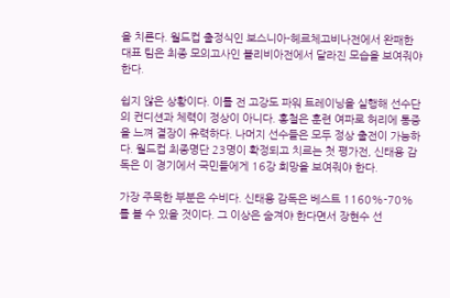을 치른다. 월드컵 출정식인 보스니아-헤르체고비나전에서 완패한 대표 팀은 최종 모의고사인 볼리비아전에서 달라진 모습을 보여줘야 한다.

쉽지 않은 상황이다. 이틀 전 고강도 파워 트레이닝을 실행해 선수단의 컨디션과 체력이 정상이 아니다. 홍철은 훈련 여파로 허리에 통증을 느껴 결장이 유력하다. 나머지 선수들은 모두 정상 출전이 가능하다. 월드컵 최종명단 23명이 확정되고 치르는 첫 평가전, 신태용 감독은 이 경기에서 국민들에게 16강 희망을 보여줘야 한다.

가장 주목한 부분은 수비다. 신태용 감독은 베스트 1160%-70%를 볼 수 있을 것이다. 그 이상은 숨겨야 한다면서 장현수 선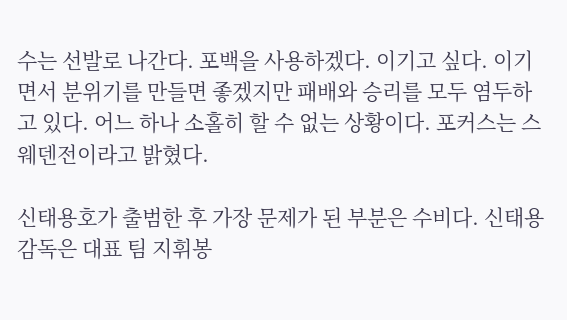수는 선발로 나간다. 포백을 사용하겠다. 이기고 싶다. 이기면서 분위기를 만들면 좋겠지만 패배와 승리를 모두 염두하고 있다. 어느 하나 소홀히 할 수 없는 상황이다. 포커스는 스웨덴전이라고 밝혔다.

신태용호가 출범한 후 가장 문제가 된 부분은 수비다. 신태용 감독은 대표 팀 지휘봉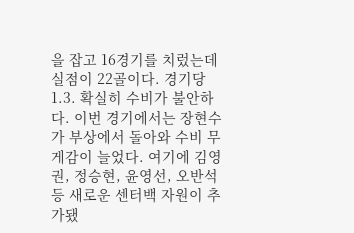을 잡고 16경기를 치렀는데 실점이 22골이다. 경기당 1.3. 확실히 수비가 불안하다. 이번 경기에서는 장현수가 부상에서 돌아와 수비 무게감이 늘었다. 여기에 김영권, 정승현, 윤영선, 오반석 등 새로운 센터백 자원이 추가됐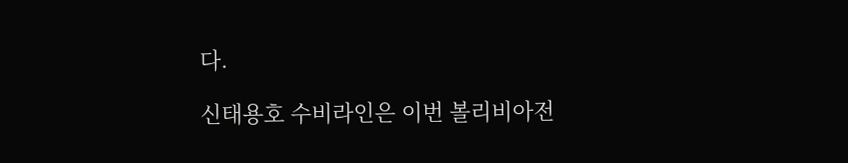다.

신태용호 수비라인은 이번 볼리비아전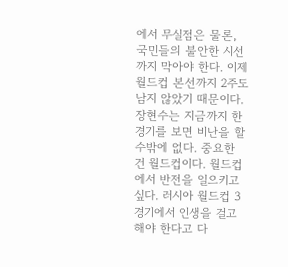에서 무실점은 물론, 국민들의 불안한 시선까지 막아야 한다. 이제 월드컵 본선까지 2주도 남지 않았기 때문이다. 장현수는 지금까지 한 경기를 보면 비난을 할 수밖에 없다. 중요한 건 월드컵이다. 월드컵에서 반전을 일으키고 싶다. 러시아 월드컵 3경기에서 인생을 걸고 해야 한다고 다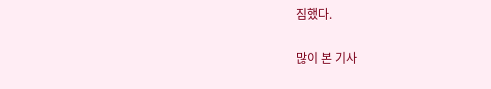짐했다.

많이 본 기사